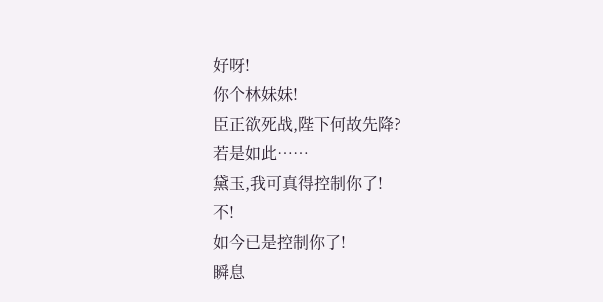好呀!
你个林妹妹!
臣正欲死战,陛下何故先降?
若是如此……
黛玉,我可真得控制你了!
不!
如今已是控制你了!
瞬息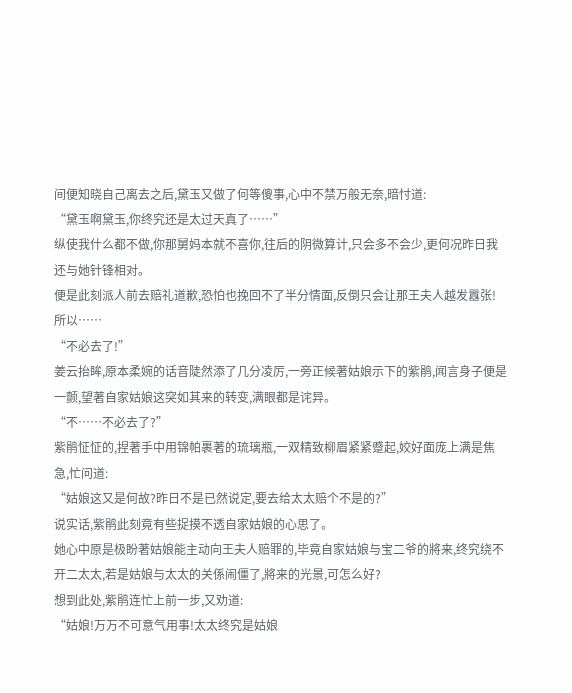间便知晓自己离去之后,黛玉又做了何等傻事,心中不禁万般无奈,暗忖道:
“黛玉啊黛玉,你终究还是太过天真了……”
纵使我什么都不做,你那舅妈本就不喜你,往后的阴微算计,只会多不会少,更何况昨日我还与她针锋相对。
便是此刻派人前去赔礼道歉,恐怕也挽回不了半分情面,反倒只会让那王夫人越发囂张!
所以……
“不必去了!”
姜云抬眸,原本柔婉的话音陡然添了几分凌厉,一旁正候著姑娘示下的紫鹃,闻言身子便是一颤,望著自家姑娘这突如其来的转变,满眼都是诧异。
“不……不必去了?”
紫鹃怔怔的,捏著手中用锦帕裹著的琉璃瓶,一双精致柳眉紧紧蹙起,姣好面庞上满是焦急,忙问道:
“姑娘这又是何故?昨日不是已然说定,要去给太太赔个不是的?”
说实话,紫鹃此刻竟有些捉摸不透自家姑娘的心思了。
她心中原是极盼著姑娘能主动向王夫人赔罪的,毕竟自家姑娘与宝二爷的將来,终究绕不开二太太,若是姑娘与太太的关係闹僵了,將来的光景,可怎么好?
想到此处,紫鹃连忙上前一步,又劝道:
“姑娘!万万不可意气用事!太太终究是姑娘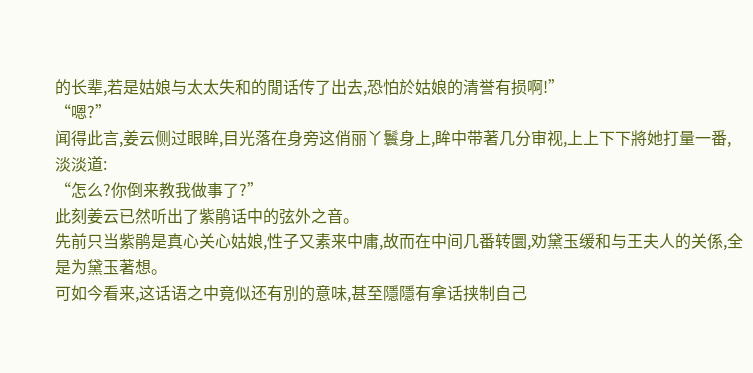的长辈,若是姑娘与太太失和的閒话传了出去,恐怕於姑娘的清誉有损啊!”
“嗯?”
闻得此言,姜云侧过眼眸,目光落在身旁这俏丽丫鬟身上,眸中带著几分审视,上上下下將她打量一番,淡淡道:
“怎么?你倒来教我做事了?”
此刻姜云已然听出了紫鹃话中的弦外之音。
先前只当紫鹃是真心关心姑娘,性子又素来中庸,故而在中间几番转圜,劝黛玉缓和与王夫人的关係,全是为黛玉著想。
可如今看来,这话语之中竟似还有別的意味,甚至隱隱有拿话挟制自己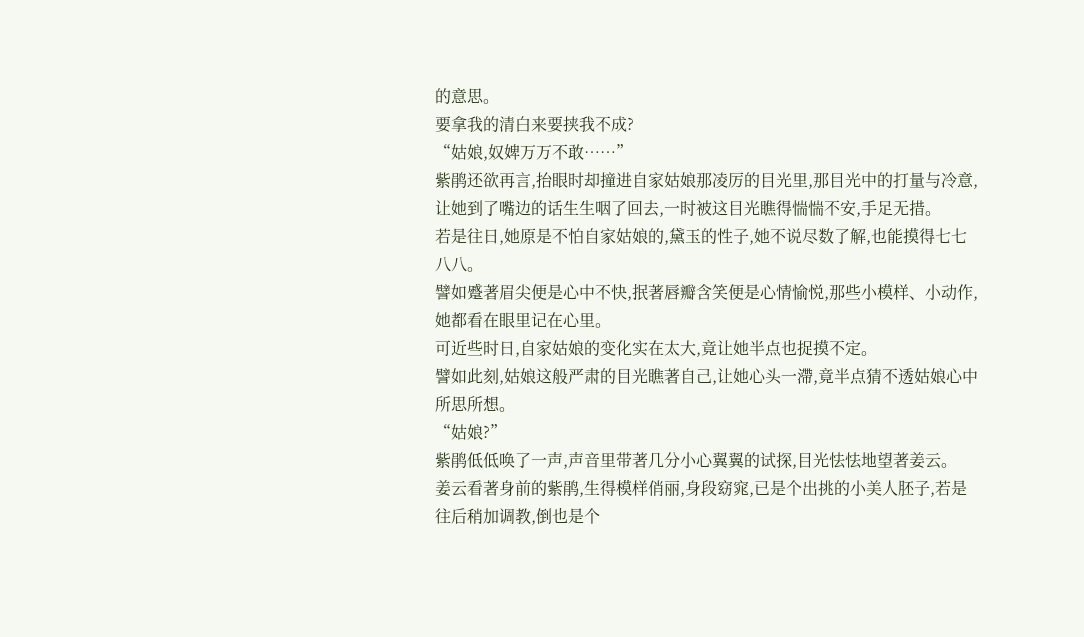的意思。
要拿我的清白来要挟我不成?
“姑娘,奴婢万万不敢……”
紫鹃还欲再言,抬眼时却撞进自家姑娘那凌厉的目光里,那目光中的打量与冷意,让她到了嘴边的话生生咽了回去,一时被这目光瞧得惴惴不安,手足无措。
若是往日,她原是不怕自家姑娘的,黛玉的性子,她不说尽数了解,也能摸得七七八八。
譬如蹙著眉尖便是心中不快,抿著唇瓣含笑便是心情愉悦,那些小模样、小动作,她都看在眼里记在心里。
可近些时日,自家姑娘的变化实在太大,竟让她半点也捉摸不定。
譬如此刻,姑娘这般严肃的目光瞧著自己,让她心头一滯,竟半点猜不透姑娘心中所思所想。
“姑娘?”
紫鹃低低唤了一声,声音里带著几分小心翼翼的试探,目光怯怯地望著姜云。
姜云看著身前的紫鹃,生得模样俏丽,身段窈窕,已是个出挑的小美人胚子,若是往后稍加调教,倒也是个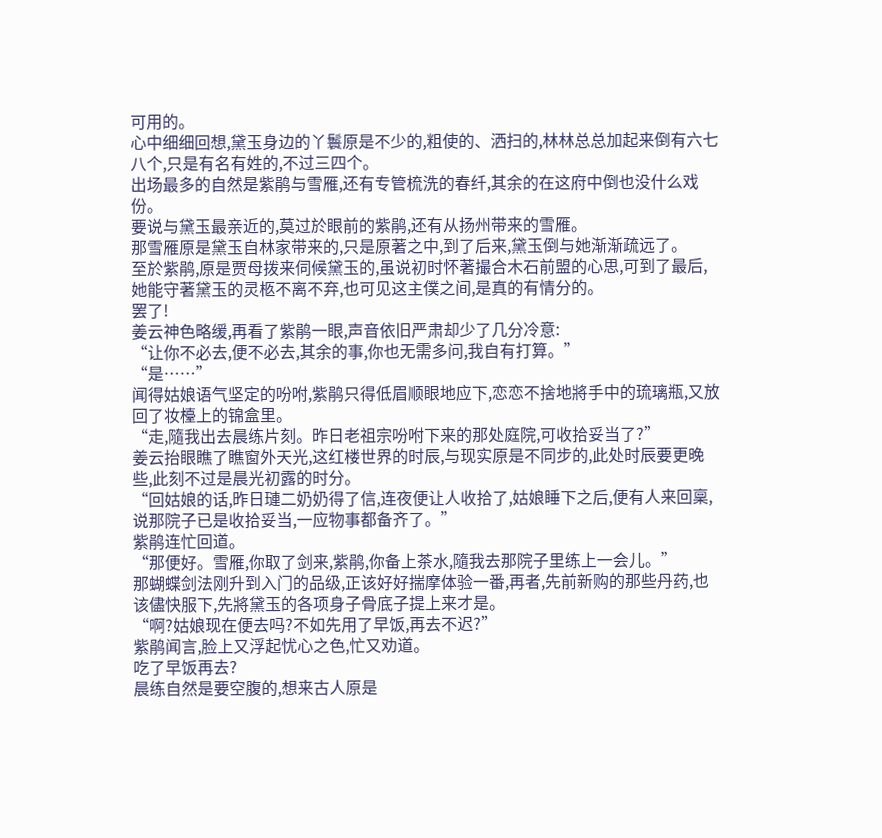可用的。
心中细细回想,黛玉身边的丫鬟原是不少的,粗使的、洒扫的,林林总总加起来倒有六七八个,只是有名有姓的,不过三四个。
出场最多的自然是紫鹃与雪雁,还有专管梳洗的春纤,其余的在这府中倒也没什么戏份。
要说与黛玉最亲近的,莫过於眼前的紫鹃,还有从扬州带来的雪雁。
那雪雁原是黛玉自林家带来的,只是原著之中,到了后来,黛玉倒与她渐渐疏远了。
至於紫鹃,原是贾母拨来伺候黛玉的,虽说初时怀著撮合木石前盟的心思,可到了最后,她能守著黛玉的灵柩不离不弃,也可见这主僕之间,是真的有情分的。
罢了!
姜云神色略缓,再看了紫鹃一眼,声音依旧严肃却少了几分冷意:
“让你不必去,便不必去,其余的事,你也无需多问,我自有打算。”
“是……”
闻得姑娘语气坚定的吩咐,紫鹃只得低眉顺眼地应下,恋恋不捨地將手中的琉璃瓶,又放回了妆檯上的锦盒里。
“走,隨我出去晨练片刻。昨日老祖宗吩咐下来的那处庭院,可收拾妥当了?”
姜云抬眼瞧了瞧窗外天光,这红楼世界的时辰,与现实原是不同步的,此处时辰要更晚些,此刻不过是晨光初露的时分。
“回姑娘的话,昨日璉二奶奶得了信,连夜便让人收拾了,姑娘睡下之后,便有人来回稟,说那院子已是收拾妥当,一应物事都备齐了。”
紫鹃连忙回道。
“那便好。雪雁,你取了剑来,紫鹃,你备上茶水,隨我去那院子里练上一会儿。”
那蝴蝶剑法刚升到入门的品级,正该好好揣摩体验一番,再者,先前新购的那些丹药,也该儘快服下,先將黛玉的各项身子骨底子提上来才是。
“啊?姑娘现在便去吗?不如先用了早饭,再去不迟?”
紫鹃闻言,脸上又浮起忧心之色,忙又劝道。
吃了早饭再去?
晨练自然是要空腹的,想来古人原是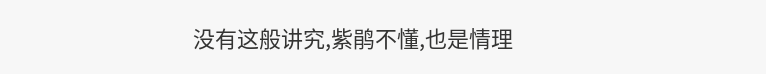没有这般讲究,紫鹃不懂,也是情理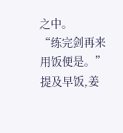之中。
“练完剑再来用饭便是。”
提及早饭,姜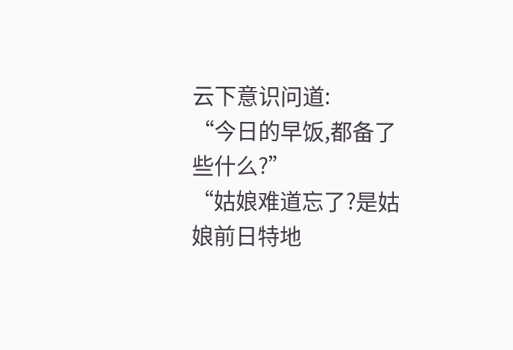云下意识问道:
“今日的早饭,都备了些什么?”
“姑娘难道忘了?是姑娘前日特地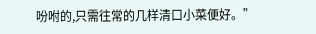吩咐的,只需往常的几样清口小菜便好。”